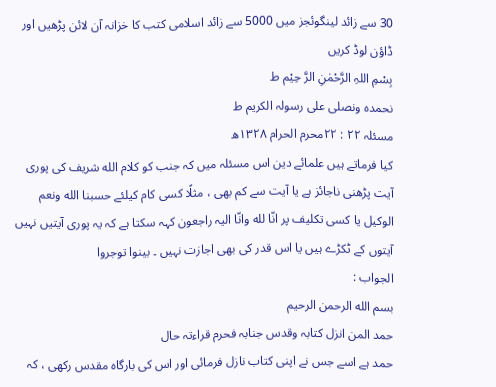30 سے زائد لینگوئجز میں 5000 سے زائد اسلامی کتب کا خزانہ آن لائن پڑھیں اور ڈاؤن لوڈ کریں
بِسْمِ اللہِ الرَّحْمٰنِ الرَّ حِیْم ط
نحمدہ ونصلی علی رسولہ الکریم ط
مسئلہ ۲۲ : ۲۲محرم الحرام ۱۳۲۸ھ
کیا فرماتے ہیں علمائے دین اس مسئلہ میں کہ جنب کو کلام الله شریف کی پوری آیت پڑھنی ناجائز ہے یا آیت سے کم بھی ، مثلًا کسی کام کیلئے حسبنا الله ونعم الوکیل یا کسی تکلیف پر انّا لله وانّا الیہ راجعون کہہ سکتا ہے کہ یہ پوری آیتیں نہیں آیتوں کے ٹکڑے ہیں یا اس قدر کی بھی اجازت نہیں ۔ بینوا توجروا
الجواب :
بسم الله الرحمن الرحیم
حمد المن انزل کتابہ وقدس جنابہ فحرم قراءتہ حال
حمد ہے اسے جس نے اپنی کتاب نازل فرمائی اور اس کی بارگاہ مقدس رکھی ، کہ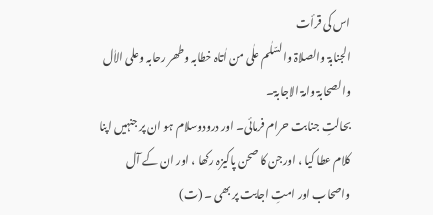اس کی قرأت
الجنابۃ والصلاۃ والسّلٰم علٰی من اٰتاہ خطابہ وطھر رحابہ وعلی الاٰل والصحابۃ وامۃ الاجابۃ۔
بحالتِ جنابت حرام فرمائی۔ اور درودوسلام ہو ان پر جنہیں اپنا کلام عطا کیا ، اورجن کا صحن پاکیزہ رکھا ، اور ان کے آل واصحاب اور امتِ اجابت پر بھی ۔ (ت)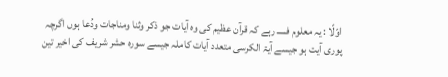اوّلًا : یہ معلوم فـــــ رہے کہ قرآن عظیم کی وہ آیات جو ذکر وثنا ومناجات ودُعا ہوں اگرچہ پوری آیت ہو جیسے آیۃ الکرسی متعدد آیات کاملہ جیسے سورہ حشر شریف کی اخیر تین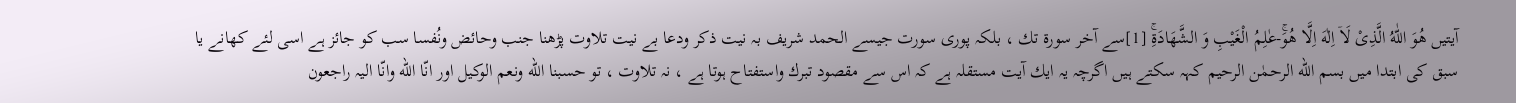آیتیں هُوَ اللّٰهُ الَّذِیْ لَاۤ اِلٰهَ اِلَّا هُوَۚ-عٰلِمُ الْغَیْبِ وَ الشَّهَادَةِۚ [1]سے آخر سورۃ تك ، بلکہ پوری سورت جیسے الحمد شریف بہ نیت ذکر ودعا بے نیت تلاوت پڑھنا جنب وحائض ونُفسا سب کو جائز ہے اسی لئے کھانے یا سبق کی ابتدا میں بسم الله الرحمٰن الرحیم کہہ سکتے ہیں اگرچہ یہ ایك آیت مستقلہ ہے کہ اس سے مقصود تبرك واستفتاح ہوتا ہے ، نہ تلاوت ، تو حسبنا الله ونعم الوکیل اور انّا الله وانّا الیہ راجعون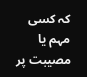کہ کسی مہم یا مصیبت پر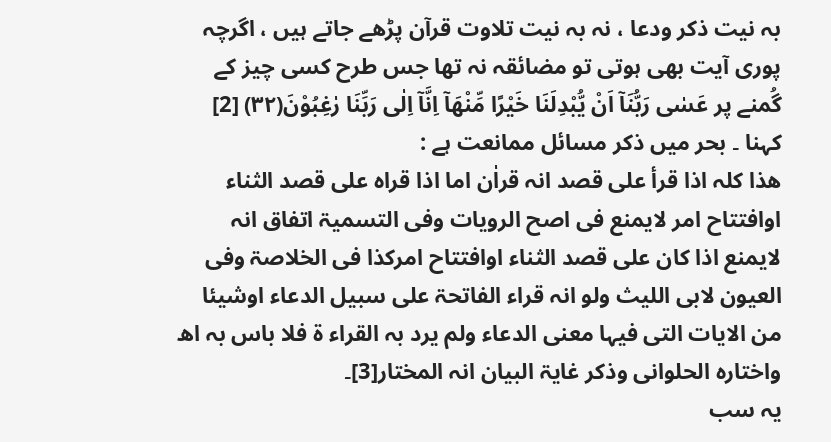بہ نیت ذکر ودعا ، نہ بہ نیت تلاوت قرآن پڑھے جاتے ہیں ، اگرچہ پوری آیت بھی ہوتی تو مضائقہ نہ تھا جس طرح کسی چیز کے گُمنے پر عَسٰى رَبُّنَاۤ اَنْ یُّبْدِلَنَا خَیْرًا مِّنْهَاۤ اِنَّاۤ اِلٰى رَبِّنَا رٰغِبُوْنَ(۳۲) [2] کہنا ۔ بحر میں ذکر مسائل ممانعت ہے :
ھذا کلہ اذا قرأ علی قصد انہ قراٰن اما اذا قراہ علی قصد الثناء اوافتتاح امر لایمنع فی اصح الرویات وفی التسمیۃ اتفاق انہ لایمنع اذا کان علی قصد الثناء اوافتتاح امرکذا فی الخلاصۃ وفی العیون لابی اللیث ولو انہ قراء الفاتحۃ علی سبیل الدعاء اوشیئا من الایات التی فیہا معنی الدعاء ولم یرد بہ القراء ۃ فلا باس بہ اھ واختارہ الحلوانی وذکر غایۃ البیان انہ المختار[3]۔
یہ سب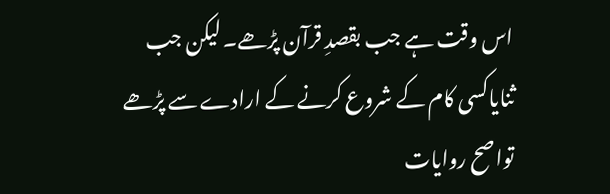اس وقت ہے جب بقصدِ قرآن پڑھے۔ لیکن جب ثنایاکسی کام کے شروع کرنے کے ارادے سے پڑھے تواصح روایات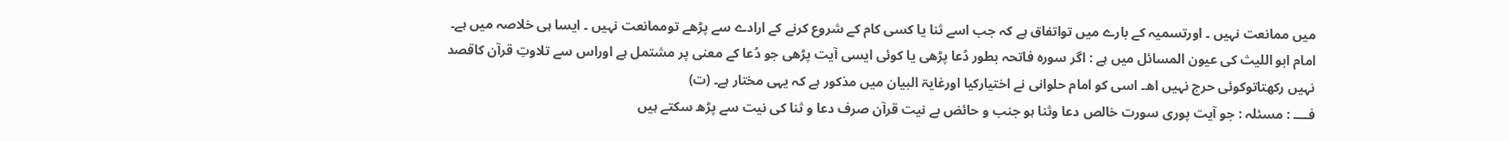میں ممانعت نہیں ۔ اورتسمیہ کے بارے میں تواتفاق ہے کہ جب اسے ثنا یا کسی کام کے شروع کرنے کے ارادے سے پڑھے توممانعت نہیں ۔ ایسا ہی خلاصہ میں ہے۔ امام ابو اللیث کی عیون المسائل میں ہے : اگر سورہ فاتحہ بطور دُعا پڑھی یا کوئی ایسی آیت پڑھی جو دُعا کے معنی پر مشتمل ہے اوراس سے تلاوتِ قرآن کاقصد نہیں رکھتاتوکوئی حرج نہیں اھ۔ اسی کو امام حلوانی نے اختیارکیا اورغایۃ البیان میں مذکور ہے کہ یہی مختار ہے۔ (ت)
فــــ : مسئلہ : جو آیت پوری سورت خالص دعا وثنا ہو جنب و حائض بے نیت قرآن صرف دعا و ثنا کی نیت سے پڑھ سکتے ہیں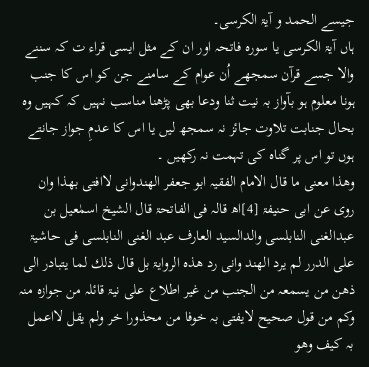جیسے الحمد و آیۃ الکرسی۔
ہاں آیۃ الکرسی یا سورہ فاتحہ اور ان کے مثل ایسی قراء ت کہ سننے والا جسے قرآن سمجھے اُن عوام کے سامنے جن کو اس کا جنب ہونا معلوم ہو بآواز بہ نیت ثنا ودعا بھی پڑھنا مناسب نہیں کہ کہیں وہ بحال جنابت تلاوت جائز نہ سمجھ لیں یا اس کا عدمِ جواز جانتے ہوں تو اس پر گناہ کی تہمت نہ رکھیں ۔
وھذا معنی ما قال الامام الفقیہ ابو جعفر الھندوانی لاافتی بھذا وان روی عن ابی حنیفۃ [4]اھ قالہ فی الفاتحۃ قال الشیخ اسمٰعیل بن عبدالغنی النابلسی والدالسید العارف عبد الغنی النابلسی فی حاشیۃ علی الدرر لم یرد الھند وانی رد ھذہ الروایۃ بل قال ذلك لما یتبادر الی ذھن من یسمعہ من الجنب من غیر اطلاع علی نیۃ قائلہ من جوازہ منہ وکم من قول صحیح لایفتی بہ خوفا من محذورا خر ولم یقل لااعمل بہ کیف وھو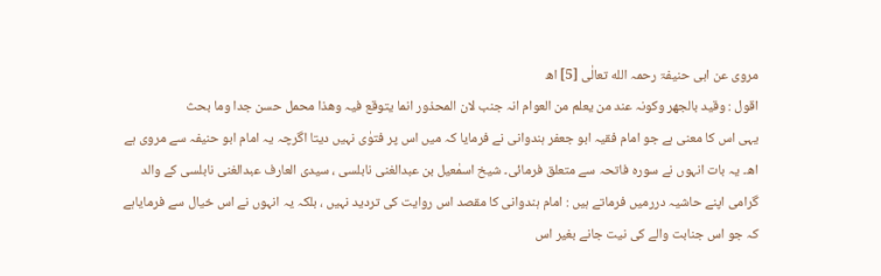مروی عن ابی حنیفۃ رحمہ الله تعالٰی [5] اھ
اقول : وقید بالجھر وکونہ عند من یعلم من العوام انہ جنب لان المحذور انما یتوقع فیہ وھذا محمل حسن جدا وما بحث
یہی اس کا معنی ہے جو امام فقیہ ابو جعفر ہندوانی نے فرمایا کہ میں اس پر فتوٰی نہیں دیتا اگرچہ یہ امام ابو حنیفہ سے مروی ہے اھ۔ یہ بات انہوں نے سورہ فاتحہ سے متعلق فرمائی۔ شیخ اسمٰعیل بن عبدالغنی نابلسی ، سیدی العارف عبدالغنی نابلسی کے والد گرامی اپنے حاشیہ دررمیں فرماتے ہیں : امام ہندوانی کا مقصد اس روایت کی تردید نہیں ، بلکہ یہ انہوں نے اس خیال سے فرمایاہے کہ جو اس جنابت والے کی نیت جانے بغیر اس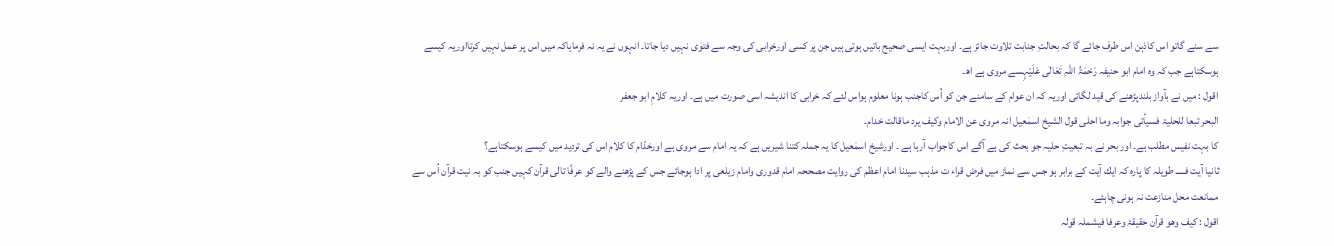سے سنے گاتو اس کاذہن اس طرف جائے گا کہ بحالتِ جنابت تلاوت جائز ہے۔ اوربہت ایسی صحیح باتیں ہوتی ہیں جن پر کسی اورخرابی کی وجہ سے فتوٰی نہیں دیا جاتا۔ انہوں نے یہ نہ فرمایاکہ میں اس پر عمل نہیں کرتااوریہ کیسے ہوسکتاہے جب کہ وہ امام ابو حنیفہ رَحْمَۃُ اللہِ تَعَالٰی عَلَیْہِسے مروی ہے اھ۔
اقول : میں نے بآواز بلندپڑھنے کی قید لگائی اوریہ کہ ان عوام کے سامنے جن کو اُس کاجنب ہونا معلوم ہواس لئے کہ خرابی کا اندیشہ اسی صورت میں ہے۔ اوریہ کلامِ ابو جعفر
البحر تبعا للحلیۃ فسیأتی جوابہ وما احلی قول الشیخ اسمٰعیل انہ مروی عن الامام وکیف یرد ماقالت خدام۔
کا بہت نفیس مطلب ہے۔ اور بحر نے بہ تبعیتِ حلیہ جو بحث کی ہے آگے اس کاجواب آرہا ہے ۔ اورشیخ اسمٰعیل کا یہ جملہ کتنا شیریں ہے کہ یہ امام سے مروی ہے اورخدّام کا کلام اس کی تردید میں کیسے ہوسکتاہے؟
ثانیا آیت فـــــ طویلہ کا پارہ کہ ایك آیت کے برابر ہو جس سے نماز میں فرض قراء ت مذہب سیدنا امام اعظم کی روایت مصححہ امام قدوری وامام زیلعی پر ادا ہوجائے جس کے پڑھنے والے کو عرفًا تالی قرآن کہیں جنب کو بہ نیت قرآن اُس سے ممانعت محل منازعت نہ ہونی چاہئے۔
اقول : کیف وھو قرآن حقیقۃ وعرفا فیشملہ قولہ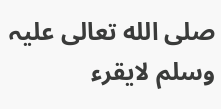صلی الله تعالی علیہ وسلم لایقرء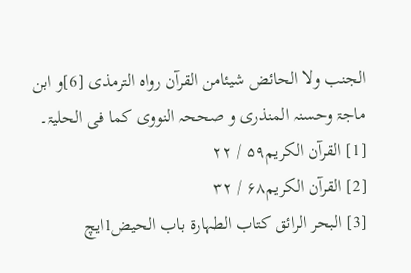الجنب ولا الحائض شیئامن القرآن رواہ الترمذی [6]و ابن ماجۃ وحسنہ المنذری و صححہ النووی کما فی الحلیۃ۔
[1] القرآن الکریم۵۹ / ۲۲
[2] القرآن الکریم۶۸ / ۳۲
[3] البحر الرائق کتاب الطہارۃ باب الحیض1ایچ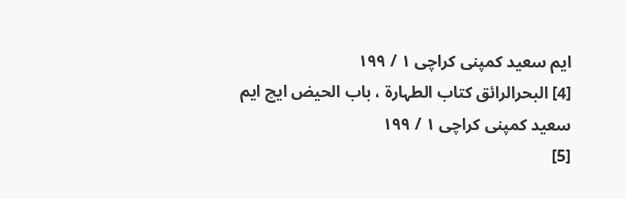ایم سعید کمپنی کراچی ۱ / ۱۹۹
[4] البحرالرائق کتاب الطہارۃ ، باب الحیض ایچ ایم سعید کمپنی کراچی ۱ / ۱۹۹
[5]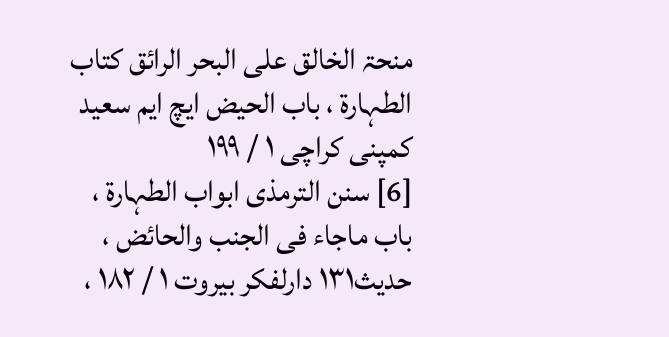منحۃ الخالق علی البحر الرائق کتاب الطہارۃ ، باب الحیض ایچ ایم سعید کمپنی کراچی ۱ / ۱۹۹
[6] سنن الترمذی ابواب الطہارۃ ، باب ماجاء فی الجنب والحائض ، حدیث۱۳۱ دارلفکر بیروت ۱ / ۱۸۲ ،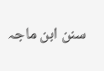سنن ابن ماجہ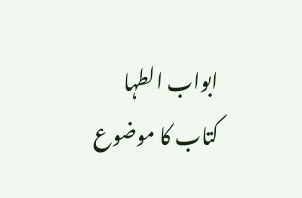ابواب الطہا
کتاب کا موضوع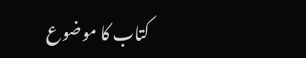کتاب کا موضوع